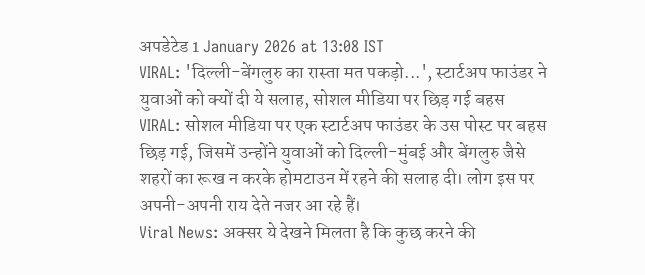अपडेटेड 1 January 2026 at 13:08 IST
VIRAL: 'दिल्ली-बेंगलुरु का रास्ता मत पकड़ो...', स्टार्टअप फाउंडर ने युवाओं को क्यों दी ये सलाह, सोशल मीडिया पर छिड़ गई बहस
VIRAL: सोशल मीडिया पर एक स्टार्टअप फाउंडर के उस पोस्ट पर बहस छिड़ गई, जिसमें उन्होंने युवाओं को दिल्ली-मुंबई और बेंगलुरु जैसे शहरों का रूख न करके होमटाउन में रहने की सलाह दी। लोग इस पर अपनी-अपनी राय देते नजर आ रहे हैं।
Viral News: अक्सर ये देखने मिलता है कि कुछ करने की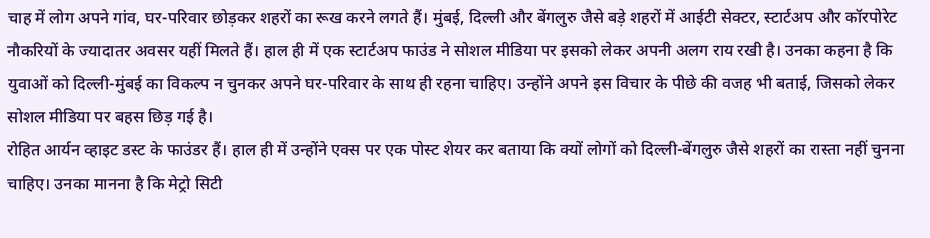चाह में लोग अपने गांव, घर-परिवार छोड़कर शहरों का रूख करने लगते हैं। मुंबई, दिल्ली और बेंगलुरु जैसे बड़े शहरों में आईटी सेक्टर, स्टार्टअप और कॉरपोरेट नौकरियों के ज्यादातर अवसर यहीं मिलते हैं। हाल ही में एक स्टार्टअप फाउंड ने सोशल मीडिया पर इसको लेकर अपनी अलग राय रखी है। उनका कहना है कि युवाओं को दिल्ली-मुंबई का विकल्प न चुनकर अपने घर-परिवार के साथ ही रहना चाहिए। उन्होंने अपने इस विचार के पीछे की वजह भी बताई, जिसको लेकर सोशल मीडिया पर बहस छिड़ गई है।
रोहित आर्यन व्हाइट डस्ट के फाउंडर हैं। हाल ही में उन्होंने एक्स पर एक पोस्ट शेयर कर बताया कि क्यों लोगों को दिल्ली-बेंगलुरु जैसे शहरों का रास्ता नहीं चुनना चाहिए। उनका मानना है कि मेट्रो सिटी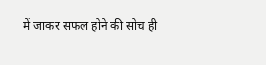में जाकर सफल होने की सोच ही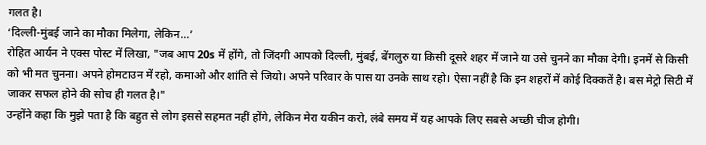गलत है।
‘दिल्ली-मुंबई जाने का मौका मिलेगा, लेकिन…’
रोहित आर्यन ने एक्स पोस्ट में लिखा, "जब आप 20s में होंगे, तो जिंदगी आपको दिल्ली, मुंबई, बेंगलुरु या किसी दूसरे शहर में जाने या उसे चुनने का मौका देगी। इनमें से किसी को भी मत चुनना। अपने होमटाउन में रहो, कमाओ और शांति से जियो। अपने परिवार के पास या उनके साथ रहो। ऐसा नहीं है कि इन शहरों में कोई दिक्कतें है। बस मेट्रो सिटी में जाकर सफल होने की सोच ही गलत है।"
उन्होंने कहा कि मुझे पता है कि बहुत से लोग इससे सहमत नहीं होंगे, लेकिन मेरा यकीन करो, लंबे समय में यह आपके लिए सबसे अच्छी चीज होगी।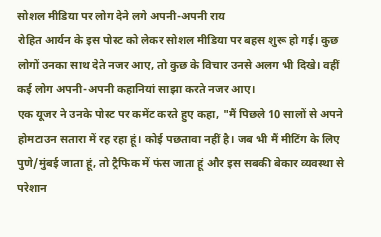सोशल मीडिया पर लोग देने लगे अपनी-अपनी राय
रोहित आर्यन के इस पोस्ट को लेकर सोशल मीडिया पर बहस शुरू हो गई। कुछ लोगों उनका साथ देते नजर आए, तो कुछ के विचार उनसे अलग भी दिखे। वहीं कई लोग अपनी-अपनी कहानियां साझा करते नजर आए।
एक यूजर ने उनके पोस्ट पर कमेंट करते हुए कहा, "मैं पिछले 10 सालों से अपने होमटाउन सतारा में रह रहा हूं। कोई पछतावा नहीं है। जब भी मैं मीटिंग के लिए पुणे/मुंबई जाता हूं, तो ट्रैफिक में फंस जाता हूं और इस सबकी बेकार व्यवस्था से परेशान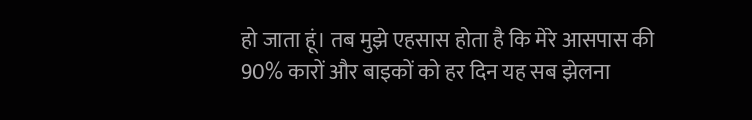हो जाता हूं। तब मुझे एहसास होता है कि मेरे आसपास की 90% कारों और बाइकों को हर दिन यह सब झेलना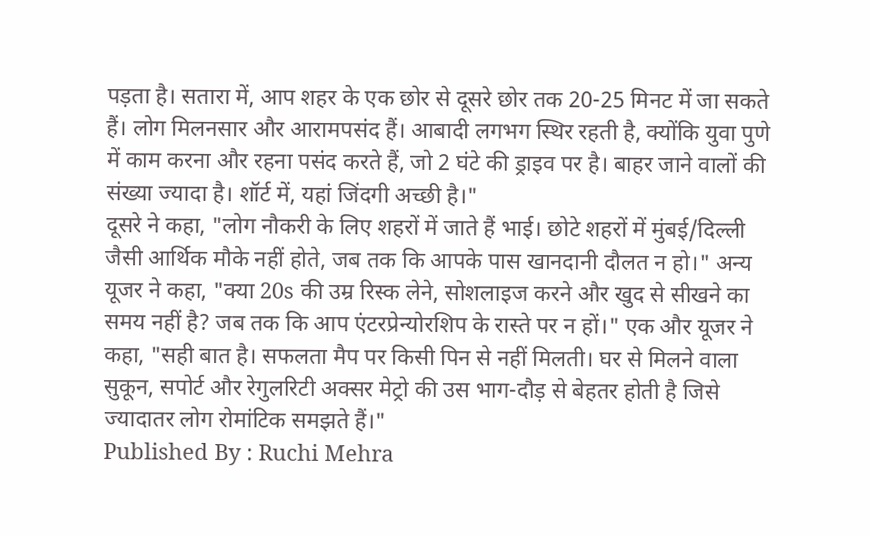पड़ता है। सतारा में, आप शहर के एक छोर से दूसरे छोर तक 20-25 मिनट में जा सकते हैं। लोग मिलनसार और आरामपसंद हैं। आबादी लगभग स्थिर रहती है, क्योंकि युवा पुणे में काम करना और रहना पसंद करते हैं, जो 2 घंटे की ड्राइव पर है। बाहर जाने वालों की संख्या ज्यादा है। शॉर्ट में, यहां जिंदगी अच्छी है।"
दूसरे ने कहा, "लोग नौकरी के लिए शहरों में जाते हैं भाई। छोटे शहरों में मुंबई/दिल्ली जैसी आर्थिक मौके नहीं होते, जब तक कि आपके पास खानदानी दौलत न हो।" अन्य यूजर ने कहा, "क्या 20s की उम्र रिस्क लेने, सोशलाइज करने और खुद से सीखने का समय नहीं है? जब तक कि आप एंटरप्रेन्योरशिप के रास्ते पर न हों।" एक और यूजर ने कहा, "सही बात है। सफलता मैप पर किसी पिन से नहीं मिलती। घर से मिलने वाला सुकून, सपोर्ट और रेगुलरिटी अक्सर मेट्रो की उस भाग-दौड़ से बेहतर होती है जिसे ज्यादातर लोग रोमांटिक समझते हैं।"
Published By : Ruchi Mehra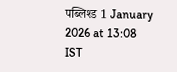पब्लिश्ड 1 January 2026 at 13:08 IST